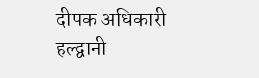दीपक अधिकारी
हल्द्वानी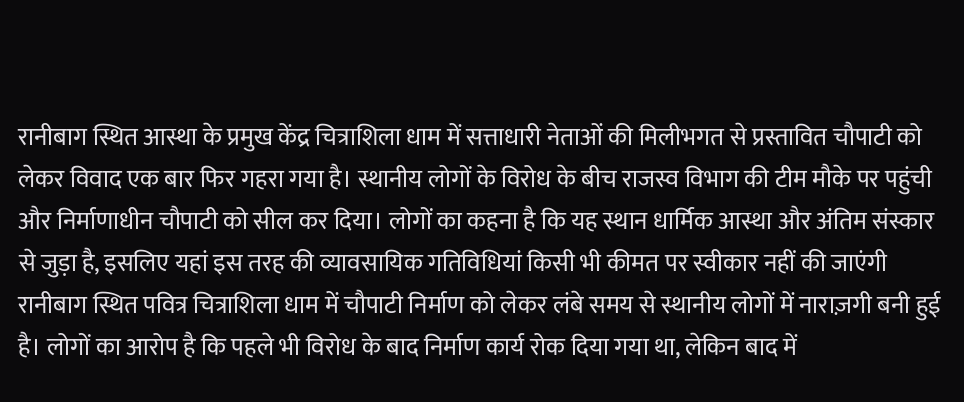रानीबाग स्थित आस्था के प्रमुख केंद्र चित्राशिला धाम में सत्ताधारी नेताओं की मिलीभगत से प्रस्तावित चौपाटी को लेकर विवाद एक बार फिर गहरा गया है। स्थानीय लोगों के विरोध के बीच राजस्व विभाग की टीम मौके पर पहुंची और निर्माणाधीन चौपाटी को सील कर दिया। लोगों का कहना है कि यह स्थान धार्मिक आस्था और अंतिम संस्कार से जुड़ा है, इसलिए यहां इस तरह की व्यावसायिक गतिविधियां किसी भी कीमत पर स्वीकार नहीं की जाएंगी रानीबाग स्थित पवित्र चित्राशिला धाम में चौपाटी निर्माण को लेकर लंबे समय से स्थानीय लोगों में नाराज़गी बनी हुई है। लोगों का आरोप है कि पहले भी विरोध के बाद निर्माण कार्य रोक दिया गया था, लेकिन बाद में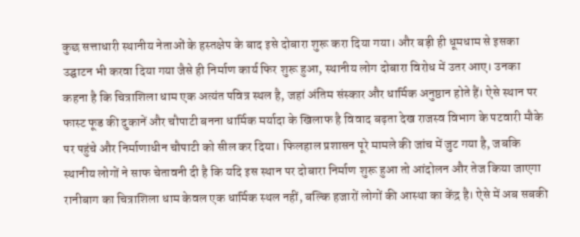कुछ सत्ताधारी स्थानीय नेताओं के हस्तक्षेप के बाद इसे दोबारा शुरू करा दिया गया। और बड़ी ही धूमधाम से इसका उद्घाटन भी करवा दिया गया जैसे ही निर्माण कार्य फिर शुरू हुआ, स्थानीय लोग दोबारा विरोध में उतर आए। उनका कहना है कि चित्राशिला धाम एक अत्यंत पवित्र स्थल है, जहां अंतिम संस्कार और धार्मिक अनुष्ठान होते हैं। ऐसे स्थान पर फास्ट फूड की दुकानें और चौपाटी बनना धार्मिक मर्यादा के खिलाफ है विवाद बढ़ता देख राजस्व विभाग के पटवारी मौके पर पहुंचे और निर्माणाधीन चौपाटी को सील कर दिया। फिलहाल प्रशासन पूरे मामले की जांच में जुट गया है, जबकि स्थानीय लोगों ने साफ चेतावनी दी है कि यदि इस स्थान पर दोबारा निर्माण शुरू हुआ तो आंदोलन और तेज किया जाएगा रानीबाग का चित्राशिला धाम केवल एक धार्मिक स्थल नहीं, बल्कि हजारों लोगों की आस्था का केंद्र है। ऐसे में अब सबकी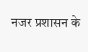नजर प्रशासन के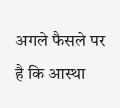अगले फैसले पर है कि आस्था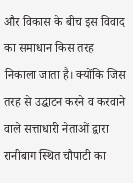और विकास के बीच इस विवाद का समाधान किस तरह निकाला जाता है। क्योंकि जिस तरह से उद्घाटन करने व करवाने वाले सत्ताधारी नेताओं द्वारा रानीबाग स्थित चौपाटी का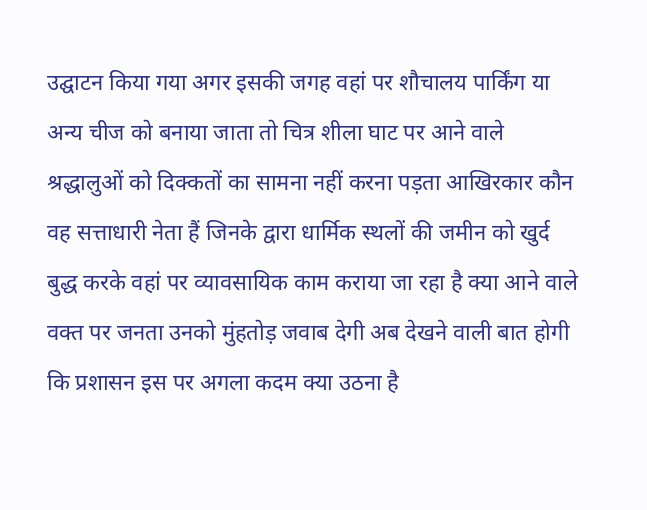उद्घाटन किया गया अगर इसकी जगह वहां पर शौचालय पार्किंग या अन्य चीज को बनाया जाता तो चित्र शीला घाट पर आने वाले श्रद्धालुओं को दिक्कतों का सामना नहीं करना पड़ता आखिरकार कौन वह सत्ताधारी नेता हैं जिनके द्वारा धार्मिक स्थलों की जमीन को खुर्द बुद्ध करके वहां पर व्यावसायिक काम कराया जा रहा है क्या आने वाले वक्त पर जनता उनको मुंहतोड़ जवाब देगी अब देखने वाली बात होगी कि प्रशासन इस पर अगला कदम क्या उठना है